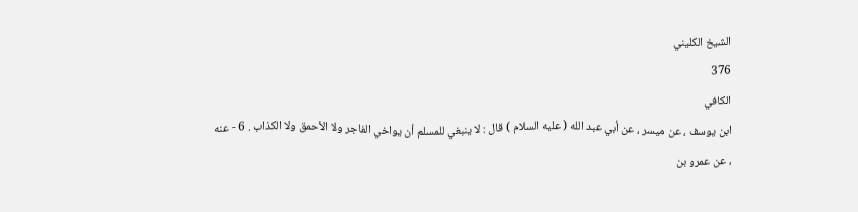الشيخ الكليني
376
الكافي
ابن يوسف ، عن ميسر ، عن أبي عبد الله ( عليه السلام ) قال : لا ينبغي للمسلم أن يواخي الفاجر ولا الأحمق ولا الكذاب . 6 - عنه ، عن عمرو بن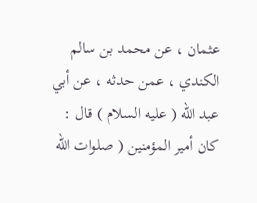عثمان ، عن محمد بن سالم الكندي ، عمن حدثه ، عن أبي عبد الله ( عليه السلام ) قال : كان أمير المؤمنين ( صلوات الله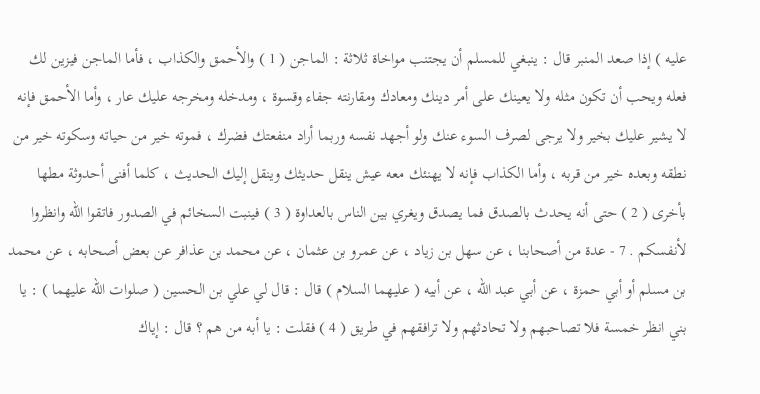عليه ) إذا صعد المنبر قال : ينبغي للمسلم أن يجتنب مواخاة ثلاثة : الماجن ( 1 ) والأحمق والكذاب ، فأما الماجن فيزين لك فعله ويحب أن تكون مثله ولا يعينك على أمر دينك ومعادك ومقارنته جفاء وقسوة ، ومدخله ومخرجه عليك عار ، وأما الأحمق فإنه لا يشير عليك بخير ولا يرجى لصرف السوء عنك ولو أجهد نفسه وربما أراد منفعتك فضرك ، فموته خير من حياته وسكوته خير من نطقه وبعده خير من قربه ، وأما الكذاب فإنه لا يهنئك معه عيش ينقل حديثك وينقل إليك الحديث ، كلما أفنى أحدوثة مطها بأخرى ( 2 ) حتى أنه يحدث بالصدق فما يصدق ويغري بين الناس بالعداوة ( 3 ) فينبت السخائم في الصدور فاتقوا الله وانظروا لأنفسكم . 7 - عدة من أصحابنا ، عن سهل بن زياد ، عن عمرو بن عثمان ، عن محمد بن عذافر عن بعض أصحابه ، عن محمد بن مسلم أو أبي حمزة ، عن أبي عبد الله ، عن أبيه ( عليهما السلام ) قال : قال لي علي بن الحسين ( صلوات الله عليهما ) : يا بني انظر خمسة فلا تصاحبهم ولا تحادثهم ولا ترافقهم في طريق ( 4 ) فقلت : يا أبه من هم ؟ قال : إياك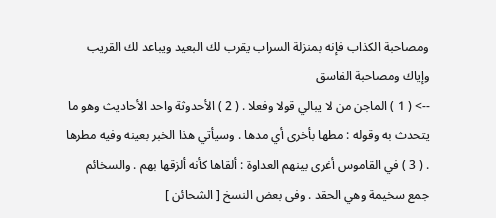ومصاحبة الكذاب فإنه بمنزلة السراب يقرب لك البعيد ويباعد لك القريب وإياك ومصاحبة الفاسق
--> ( 1 ) الماجن من لا يبالي قولا وفعلا . ( 2 ) الأحدوثة واحد الأحاديث وهو ما يتحدث به وقوله : مطها بأخرى أي مدها . وسيأتي هذا الخبر بعينه وفيه مطرها . ( 3 ) في القاموس أغرى بينهم العداوة : ألقاها كأنه ألزقها بهم . والسخائم جمع سخيمة وهي الحقد . وفى بعض النسخ [ الشحائن ]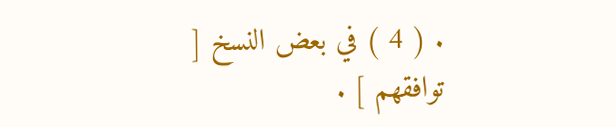. ( 4 ) في بعض النسخ [ توافقهم ] .